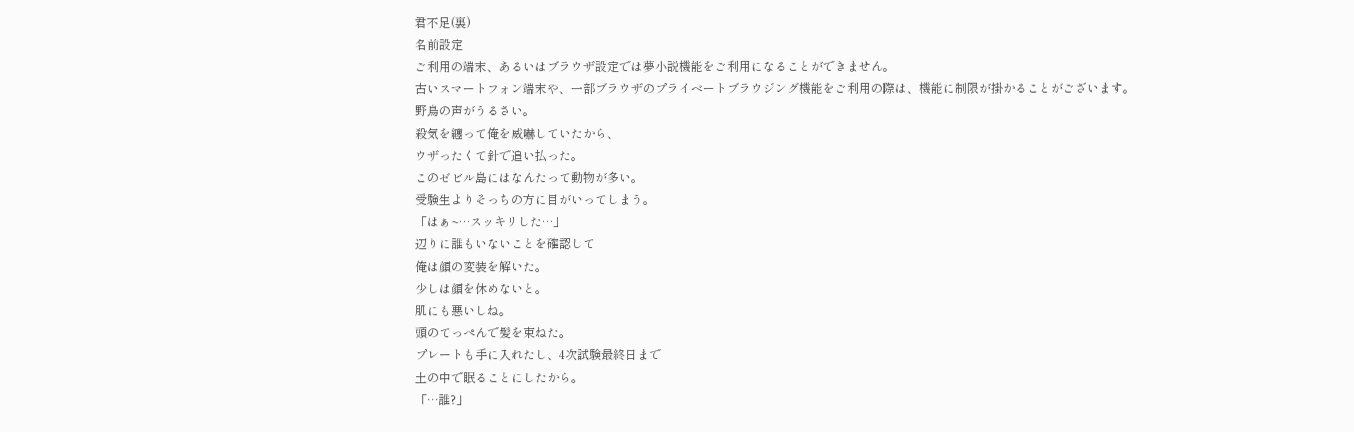君不足(裏)
名前設定
ご利用の端末、あるいはブラウザ設定では夢小説機能をご利用になることができません。
古いスマートフォン端末や、一部ブラウザのプライベートブラウジング機能をご利用の際は、機能に制限が掛かることがございます。
野鳥の声がうるさい。
殺気を纏って俺を威嚇していたから、
ウザったくて針で追い払った。
このゼビル島にはなんたって動物が多い。
受験生よりそっちの方に目がいってしまう。
「はぁ~…スッキリした…」
辺りに誰もいないことを確認して
俺は顔の変装を解いた。
少しは顔を休めないと。
肌にも悪いしね。
頭のてっぺんで髪を束ねた。
プレートも手に入れたし、4次試験最終日まで
土の中で眠ることにしたから。
「…誰?」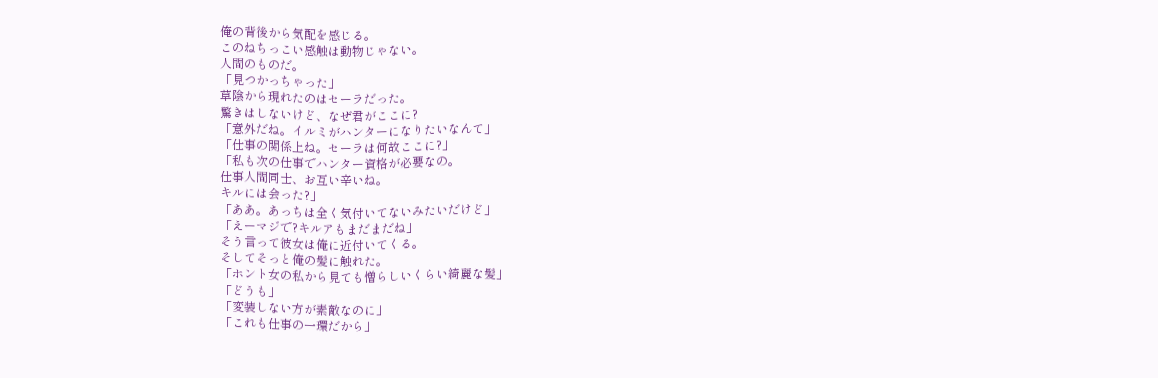俺の背後から気配を感じる。
このねちっこい感触は動物じゃない。
人間のものだ。
「見つかっちゃった」
草陰から現れたのはセーラだった。
驚きはしないけど、なぜ君がここに?
「意外だね。イルミがハンターになりたいなんて」
「仕事の関係上ね。セーラは何故ここに?」
「私も次の仕事でハンター資格が必要なの。
仕事人間同士、お互い辛いね。
キルには会った?」
「ああ。あっちは全く気付いてないみたいだけど」
「えーマジで?キルアもまだまだね」
そう言って彼女は俺に近付いてくる。
そしてそっと俺の髪に触れた。
「ホント女の私から見ても憎らしいくらい綺麗な髪」
「どうも」
「変装しない方が素敵なのに」
「これも仕事の一環だから」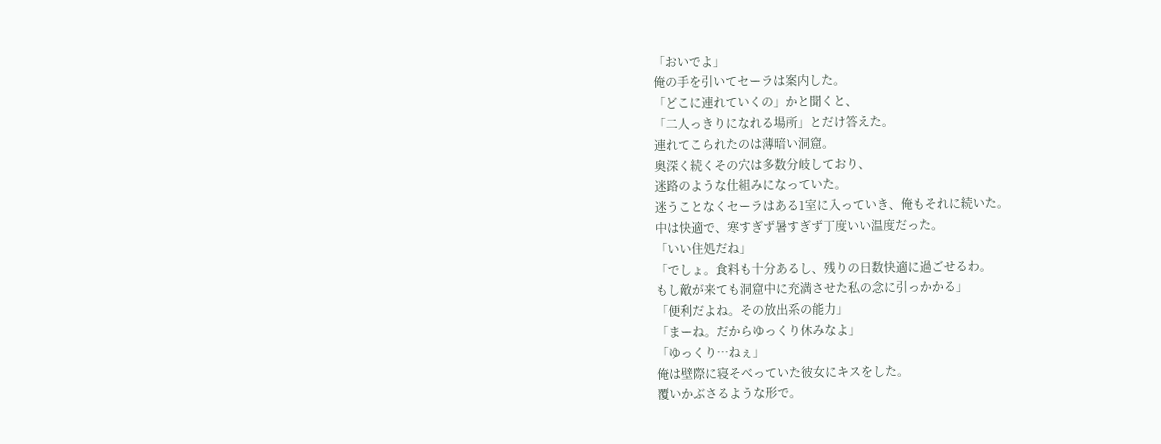「おいでよ」
俺の手を引いてセーラは案内した。
「どこに連れていくの」かと聞くと、
「二人っきりになれる場所」とだけ答えた。
連れてこられたのは薄暗い洞窟。
奥深く続くその穴は多数分岐しており、
迷路のような仕組みになっていた。
迷うことなくセーラはある1室に入っていき、俺もそれに続いた。
中は快適で、寒すぎず暑すぎず丁度いい温度だった。
「いい住処だね」
「でしょ。食料も十分あるし、残りの日数快適に過ごせるわ。
もし敵が来ても洞窟中に充満させた私の念に引っかかる」
「便利だよね。その放出系の能力」
「まーね。だからゆっくり休みなよ」
「ゆっくり…ねぇ」
俺は壁際に寝そべっていた彼女にキスをした。
覆いかぶさるような形で。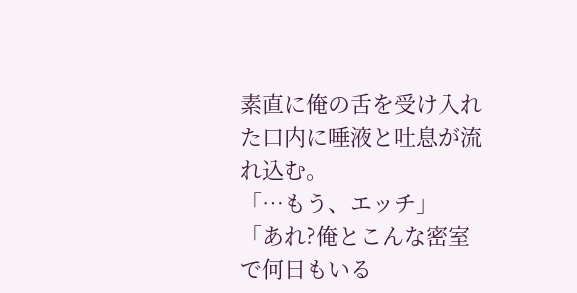素直に俺の舌を受け入れた口内に唾液と吐息が流れ込む。
「…もう、エッチ」
「あれ?俺とこんな密室で何日もいる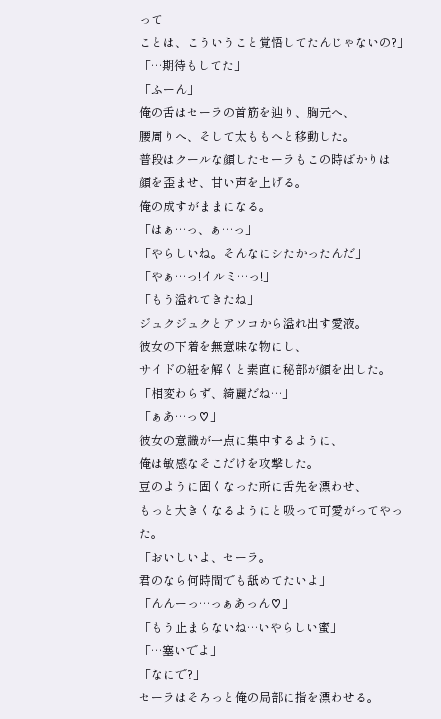って
ことは、こういうこと覚悟してたんじゃないの?」
「…期待もしてた」
「ふーん」
俺の舌はセーラの首筋を辿り、胸元へ、
腰周りへ、そして太ももへと移動した。
普段はクールな顔したセーラもこの時ばかりは
顔を歪ませ、甘い声を上げる。
俺の成すがままになる。
「はぁ…っ、ぁ…っ」
「やらしいね。そんなにシたかったんだ」
「やぁ…っ!イルミ…っ!」
「もう溢れてきたね」
ジュクジュクとアソコから溢れ出す愛液。
彼女の下着を無意味な物にし、
サイドの紐を解くと素直に秘部が顔を出した。
「相変わらず、綺麗だね…」
「ぁあ…っ♡」
彼女の意識が一点に集中するように、
俺は敏感なそこだけを攻撃した。
豆のように固くなった所に舌先を漂わせ、
もっと大きくなるようにと吸って可愛がってやった。
「おいしいよ、セーラ。
君のなら何時間でも舐めてたいよ」
「んんーっ…っぁあっん♡」
「もう止まらないね…いやらしい蜜」
「…塞いでよ」
「なにで?」
セーラはそろっと俺の局部に指を漂わせる。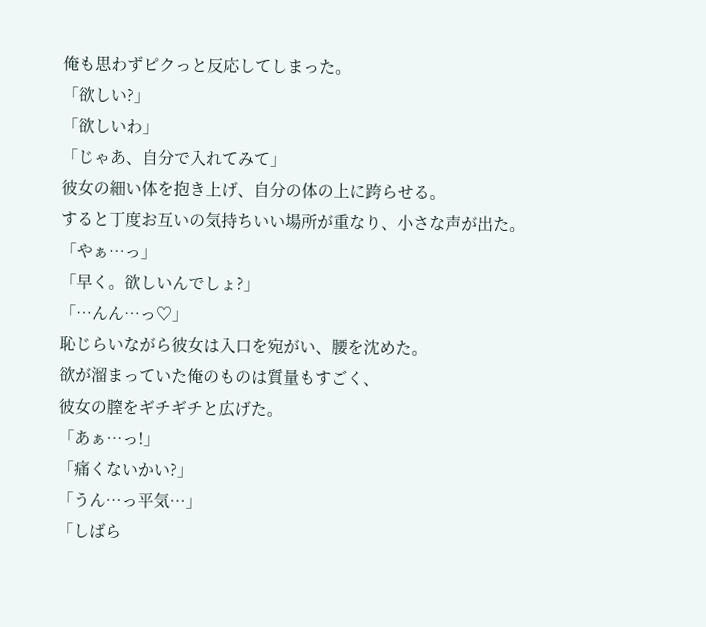俺も思わずピクっと反応してしまった。
「欲しい?」
「欲しいわ」
「じゃあ、自分で入れてみて」
彼女の細い体を抱き上げ、自分の体の上に跨らせる。
すると丁度お互いの気持ちいい場所が重なり、小さな声が出た。
「やぁ…っ」
「早く。欲しいんでしょ?」
「…んん…っ♡」
恥じらいながら彼女は入口を宛がい、腰を沈めた。
欲が溜まっていた俺のものは質量もすごく、
彼女の膣をギチギチと広げた。
「あぁ…っ!」
「痛くないかい?」
「うん…っ平気…」
「しばら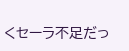くセーラ不足だっ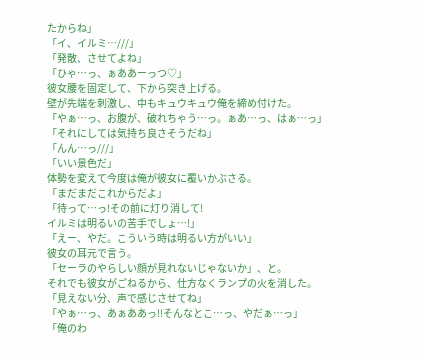たからね」
「イ、イルミ…///」
「発散、させてよね」
「ひゃ…っ、ぁああーっつ♡」
彼女腰を固定して、下から突き上げる。
壁が先端を刺激し、中もキュウキュウ俺を締め付けた。
「やぁ…っ、お腹が、破れちゃう…っ。ぁあ…っ、はぁ…っ」
「それにしては気持ち良さそうだね」
「んん…っ///」
「いい景色だ」
体勢を変えて今度は俺が彼女に覆いかぶさる。
「まだまだこれからだよ」
「待って…っ!その前に灯り消して!
イルミは明るいの苦手でしょ…!」
「えー、やだ。こういう時は明るい方がいい」
彼女の耳元で言う。
「セーラのやらしい顔が見れないじゃないか」、と。
それでも彼女がごねるから、仕方なくランプの火を消した。
「見えない分、声で感じさせてね」
「やぁ…っ、あぁああっ!!そんなとこ…っ、やだぁ…っ」
「俺のわ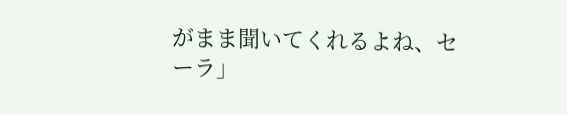がまま聞いてくれるよね、セーラ」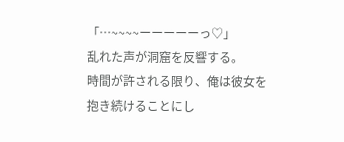「…~~~~ーーーーーっ♡」
乱れた声が洞窟を反響する。
時間が許される限り、俺は彼女を抱き続けることにし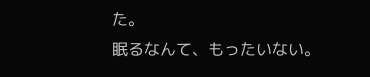た。
眠るなんて、もったいない。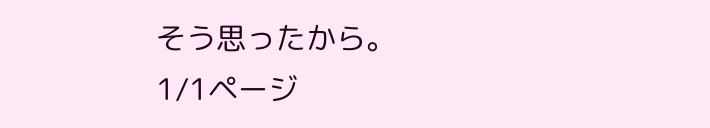そう思ったから。
1/1ページ